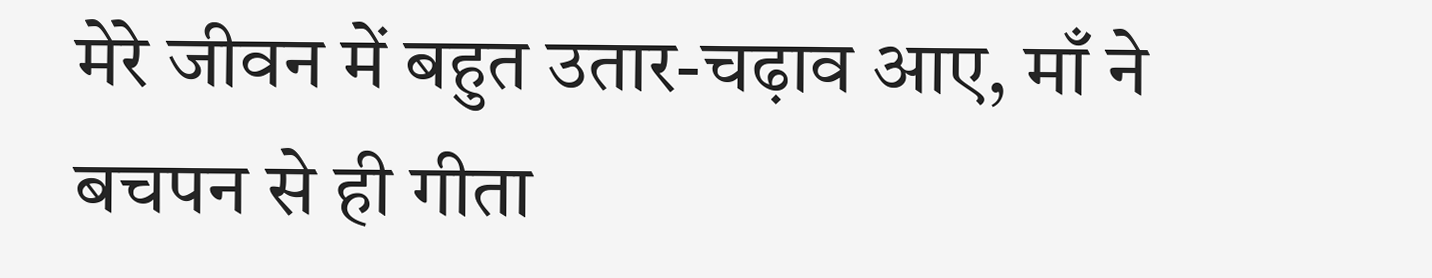मेरे जीवन में बहुत उतार-चढ़ाव आए, माँ ने बचपन से ही गीता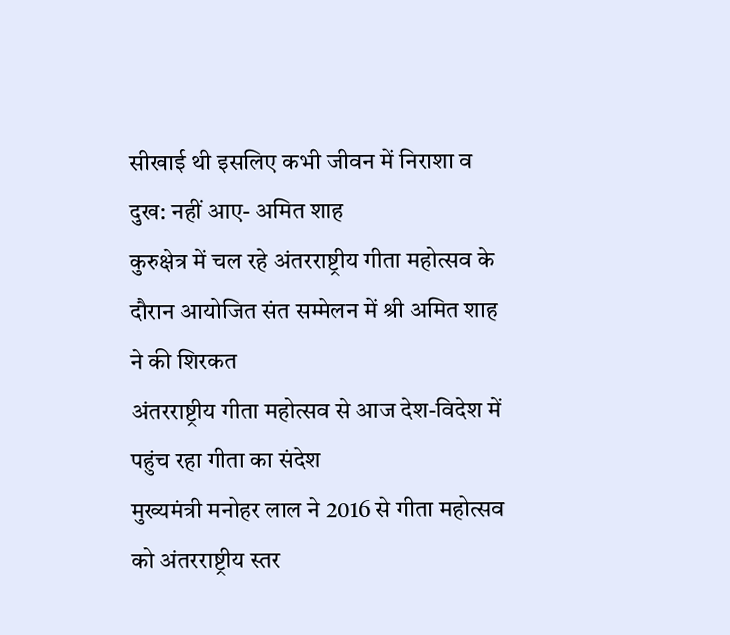सीखाई थी इसलिए कभी जीवन में निराशा व दुख: नहीं आए- अमित शाह
कुरुक्षेत्र में चल रहे अंतरराष्ट्रीय गीता महोत्सव के दौरान आयोजित संत सम्मेलन में श्री अमित शाह ने की शिरकत
अंतरराष्ट्रीय गीता महोत्सव से आज देश-विदेश में पहुंच रहा गीता का संदेश
मुख्यमंत्री मनोहर लाल ने 2016 से गीता महोत्सव को अंतरराष्ट्रीय स्तर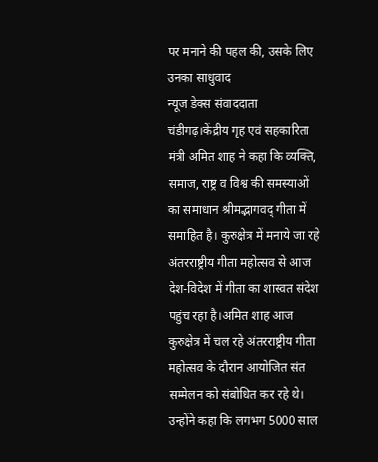पर मनाने की पहल की, उसके लिए उनका साधुवाद
न्यूज डेक्स संवाददाता
चंडीगढ़।केंद्रीय गृह एवं सहकारिता मंत्री अमित शाह ने कहा कि व्यक्ति, समाज, राष्ट्र व विश्व की समस्याओं का समाधान श्रीमद्भागवद् गीता में समाहित है। कुरुक्षेत्र में मनाये जा रहे अंतरराष्ट्रीय गीता महोत्सव से आज देश-विदेश में गीता का शास्वत संदेश पहुंच रहा है।अमित शाह आज कुरुक्षेत्र में चल रहे अंतरराष्ट्रीय गीता महोत्सव के दौरान आयोजित संत सम्मेलन को संबोधित कर रहे थे। उन्होंने कहा कि लगभग 5000 साल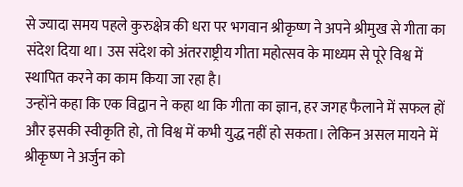से ज्यादा समय पहले कुरुक्षेत्र की धरा पर भगवान श्रीकृष्ण ने अपने श्रीमुख से गीता का संदेश दिया था। उस संदेश को अंतरराष्ट्रीय गीता महोत्सव के माध्यम से पूरे विश्व में स्थापित करने का काम किया जा रहा है।
उन्होंने कहा कि एक विद्वान ने कहा था कि गीता का ज्ञान, हर जगह फैलाने में सफल हों और इसकी स्वीकृति हो, तो विश्व में कभी युद्ध नहीं हो सकता। लेकिन असल मायने में श्रीकृष्ण ने अर्जुन को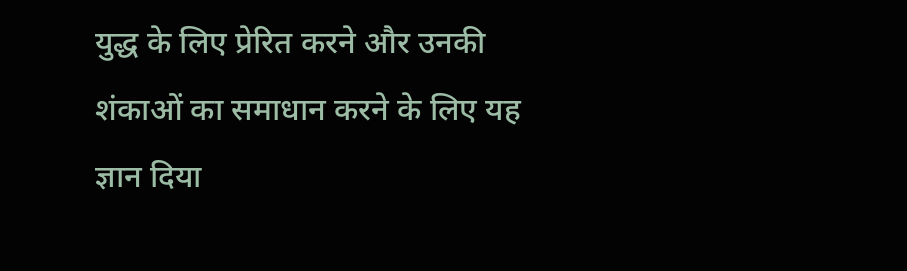युद्ध के लिए प्रेरित करने और उनकी शंकाओं का समाधान करने के लिए यह ज्ञान दिया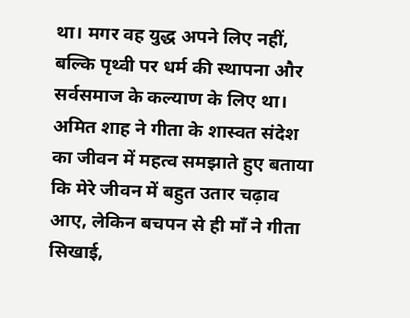था। मगर वह युद्ध अपने लिए नहीं, बल्कि पृथ्वी पर धर्म की स्थापना और सर्वसमाज के कल्याण के लिए था। अमित शाह ने गीता के शास्वत संदेश का जीवन में महत्व समझाते हुए बताया कि मेरे जीवन में बहुत उतार चढ़ाव आए, लेकिन बचपन से ही माँ ने गीता सिखाई,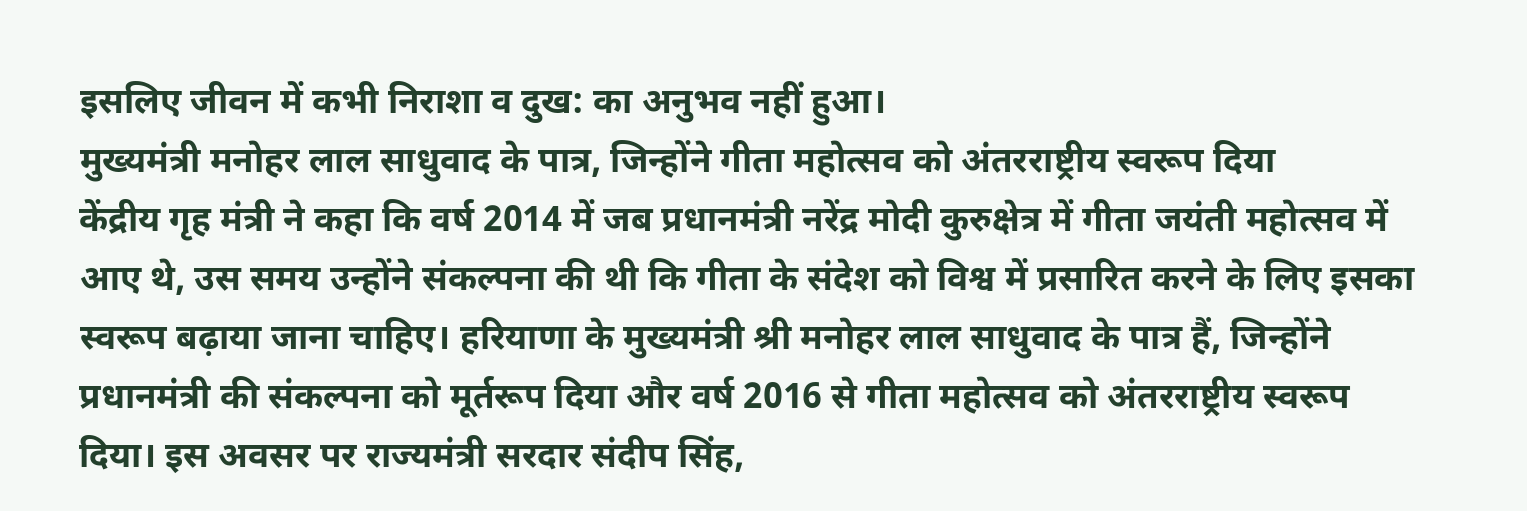इसलिए जीवन में कभी निराशा व दुख: का अनुभव नहीं हुआ।
मुख्यमंत्री मनोहर लाल साधुवाद के पात्र, जिन्होंने गीता महोत्सव को अंतरराष्ट्रीय स्वरूप दिया
केंद्रीय गृह मंत्री ने कहा कि वर्ष 2014 में जब प्रधानमंत्री नरेंद्र मोदी कुरुक्षेत्र में गीता जयंती महोत्सव में आए थे, उस समय उन्होंने संकल्पना की थी कि गीता के संदेश को विश्व में प्रसारित करने के लिए इसका स्वरूप बढ़ाया जाना चाहिए। हरियाणा के मुख्यमंत्री श्री मनोहर लाल साधुवाद के पात्र हैं, जिन्होंने प्रधानमंत्री की संकल्पना को मूर्तरूप दिया और वर्ष 2016 से गीता महोत्सव को अंतरराष्ट्रीय स्वरूप दिया। इस अवसर पर राज्यमंत्री सरदार संदीप सिंह,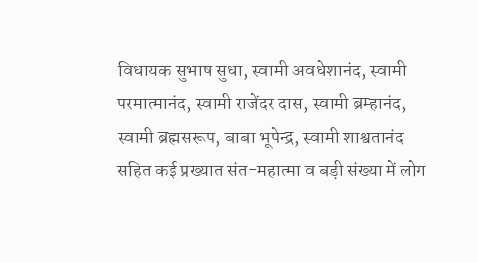विधायक सुभाष सुधा, स्वामी अवधेशानंद, स्वामी परमात्मानंद, स्वामी राजेंदर दास, स्वामी ब्रम्हानंद, स्वामी ब्रह्मसरूप, बाबा भूपेन्द्र, स्वामी शाश्वतानंद सहित कई प्रख्यात संत-महात्मा व बड़ी संख्या में लोग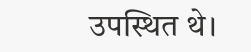उपस्थित थे।